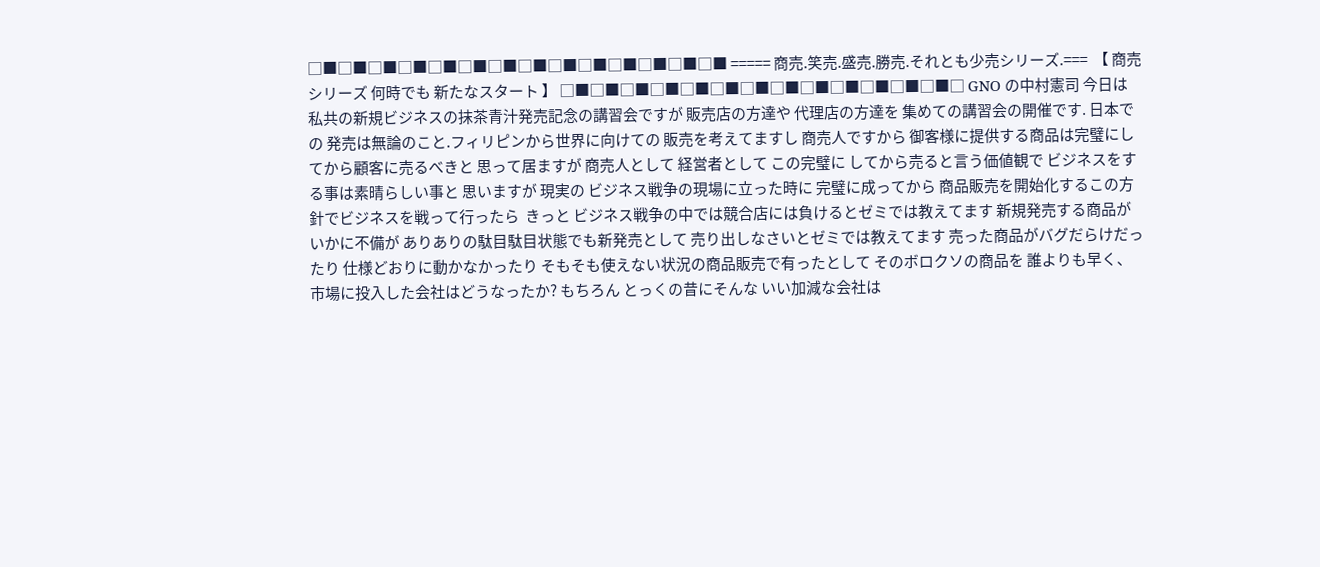□■□■□■□■□■□■□■□■□■□■□■□■□■□■ ===== 商売.笑売.盛売.勝売.それとも少売シリーズ.===  【 商売シリーズ 何時でも 新たなスタート 】 □■□■□■□■□■□■□■□■□■□■□■□■□■□ GNO の中村憲司 今日は 私共の新規ビジネスの抹茶青汁発売記念の講習会ですが 販売店の方達や 代理店の方達を 集めての講習会の開催です. 日本での 発売は無論のこと.フィリピンから世界に向けての 販売を考えてますし 商売人ですから 御客様に提供する商品は完璧にしてから顧客に売るべきと 思って居ますが 商売人として 経営者として この完璧に してから売ると言う価値観で ビジネスをする事は素晴らしい事と 思いますが 現実の ビジネス戦争の現場に立った時に 完璧に成ってから 商品販売を開始化するこの方針でビジネスを戦って行ったら  きっと ビジネス戦争の中では競合店には負けるとゼミでは教えてます 新規発売する商品が いかに不備が ありありの駄目駄目状態でも新発売として 売り出しなさいとゼミでは教えてます 売った商品がバグだらけだったり 仕様どおりに動かなかったり そもそも使えない状況の商品販売で有ったとして そのボロクソの商品を 誰よりも早く、市場に投入した会社はどうなったか? もちろん とっくの昔にそんな いい加減な会社は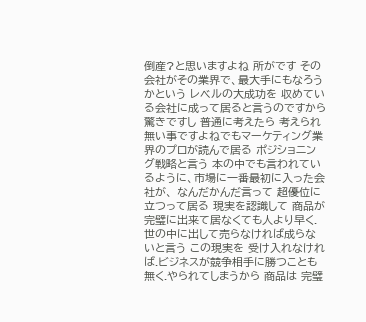倒産?と思いますよね 所がです その会社がその業界で、最大手にもなろうかという レベルの大成功を 収めている会社に成って居ると言うのですから驚きですし 普通に考えたら 考えられ無い事ですよねでもマーケティング業界のプロが読んで居る ポジショニング戦略と言う 本の中でも言われているように、市場に一番最初に入った会社が、 なんだかんだ言って 超優位に立つって居る 現実を認識して 商品が 完璧に出来て居なくても人より早く.世の中に出して売らなければ成らないと言う この現実を 受け入れなければ.ビジネスが競争相手に勝つことも無く.やられてしまうから 商品は 完璧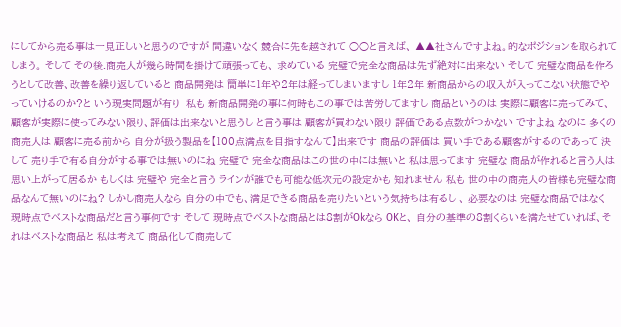にしてから売る事は一見正しいと思うのですが 間違いなく 競合に先を越されて ○○と言えば、 ▲▲社さんですよね。的なポジションを取られてしまう。 そして その後.商売人が幾ら時間を掛けて頑張っても、 求めている 完璧で完全な商品は先ず絶対に出来ない そして 完璧な商品を作ろうとして改善、改善を繰り返していると 商品開発は 簡単に1年や2年は経ってしまいますし 1年2年 新商品からの収入が入ってこない状態でやっていけるのか?と いう現実問題が有り  私も 新商品開発の事に何時もこの事では苦労してますし 商品というのは 実際に顧客に売ってみて、 顧客が実際に使ってみない限り、評価は出来ないと思うし と言う事は 顧客が買わない限り 評価である点数がつかない ですよね なのに 多くの商売人は 顧客に売る前から 自分が扱う製品を【100点満点を目指すなんて】出来です 商品の評価は 買い手である顧客がするのであって 決して 売り手で有る自分がする事では無いのにね 完璧で 完全な商品はこの世の中には無いと 私は思ってます 完璧な 商品が作れると言う人は思い上がって居るか もしくは 完璧や 完全と言う ラインが誰でも可能な低次元の設定かも 知れません 私も 世の中の商売人の皆様も完璧な商品なんて無いのにね? しかし商売人なら 自分の中でも、満足できる商品を売りたいという気持ちは有るし 、 必要なのは 完璧な商品ではなく 現時点でベストな商品だと言う事何です そして 現時点でベストな商品とは8割がOkなら OKと、 自分の基準の8割くらいを満たせていれば、それはベストな商品と 私は考えて 商品化して商売して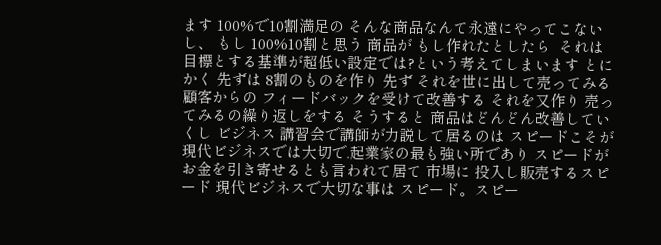ます 100%で10割満足の そんな商品なんて永遠にやってこないし、 もし 100%10割と思う 商品が もし作れたとしたら  それは 目標とする基準が超低い設定では?という考えてしまいます とにかく 先ずは 8割のものを作り 先ず それを世に出して売ってみる 顧客からの フィードバックを受けて改善する それを又作り 売ってみるの繰り返しをする そうすると 商品はどんどん改善していくし ビジネス 講習会で講師が力説して居るのは スピードこそが 現代ビジネスでは大切で.起業家の最も強い所であり スピードが お金を引き寄せるとも言われて居て 市場に 投入し販売するスピード 現代ビジネスで大切な事は スピード。スピー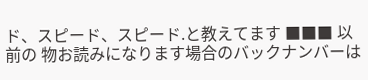ド、スピード、スピード.と教えてます ■■■ 以前の 物お読みになります場合のバックナンバーは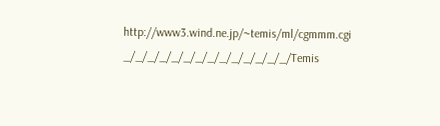http://www3.wind.ne.jp/~temis/ml/cgmmm.cgi _/_/_/_/_/_/_/_/_/_/_/_/_/_/Temis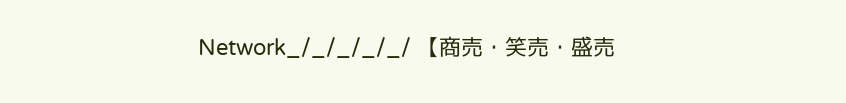Network_/_/_/_/_/ 【商売・笑売・盛売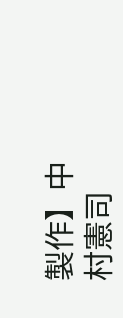製作】中村憲司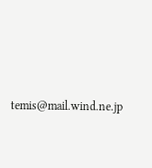temis@mail.wind.ne.jp